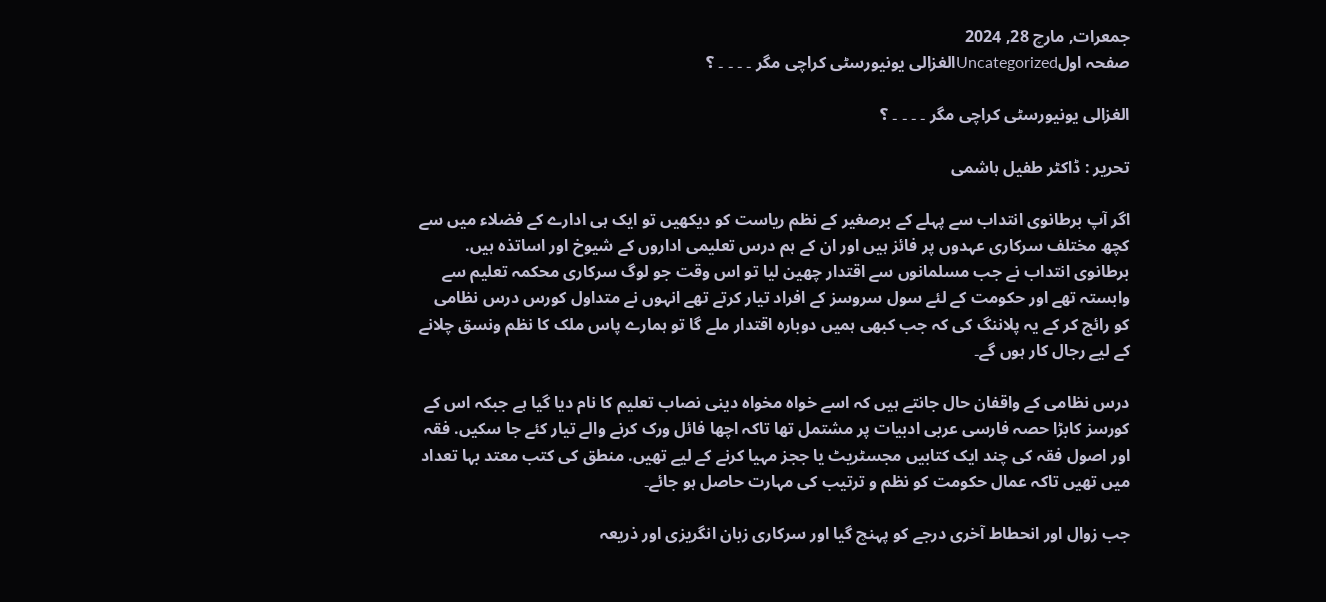جمعرات, مارچ 28, 2024
صفحہ اولUncategorizedالغزالی یونیورسٹی کراچی مگر ۔ ۔ ۔ ۔ ؟

الغزالی یونیورسٹی کراچی مگر ۔ ۔ ۔ ۔ ؟

تحریر : ڈاکٹر طفیل ہاشمی

اگر آپ برطانوی انتداب سے پہلے کے برصغیر کے نظم ریاست کو دیکھیں تو ایک ہی ادارے کے فضلاء میں سے کچھ مختلف سرکاری عہدوں پر فائز ہیں اور ان کے ہم درس تعلیمی اداروں کے شیوخ اور اساتذہ ہیں. برطانوی انتداب نے جب مسلمانوں سے اقتدار چھین لیا تو اس وقت جو لوگ سرکاری محکمہ تعلیم سے وابستہ تھے اور حکومت کے لئے سول سروسز کے افراد تیار کرتے تھے انہوں نے متداول کورس درس نظامی کو رائج کر کے یہ پلاننگ کی کہ جب کبھی ہمیں دوبارہ اقتدار ملے گا تو ہمارے پاس ملک کا نظم ونسق چلانے کے لیے رجال کار ہوں گے۔

درس نظامی کے واقفان حال جانتے ہیں کہ اسے خواہ مخواہ دینی نصاب تعلیم کا نام دیا گیا ہے جبکہ اس کے کورسز کابڑا حصہ فارسی عربی ادبیات پر مشتمل تھا تاکہ اچھا فائل ورک کرنے والے تیار کئے جا سکیں. فقہ اور اصول فقہ کی چند ایک کتابیں مجسٹریٹ یا ججز مہیا کرنے کے لیے تھیں. منطق کی کتب معتد بہا تعداد میں تھیں تاکہ عمال حکومت کو نظم و ترتیب کی مہارت حاصل ہو جائے۔

جب زوال اور انحطاط آخری درجے کو پہنچ گیا اور سرکاری زبان انگریزی اور ذریعہ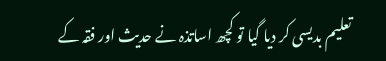تعلیم بدیسی کر دیا گیا تو کچھ اساتذہ نے حدیث اور فقہ کے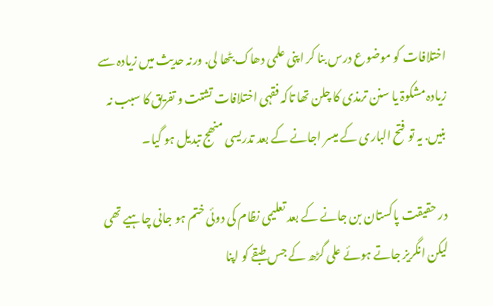اختلافات کو موضوع درس بنا کر اپنی علمی دھاک بٹھا لی. ورنہ حدیث میں زیادہ سے زیادہ مشکوۃ یا سنن ترمذی کا چلن تھا تاکہ فقہی اختلافات تشتت و تفریق کا سبب نہ بنیں. یہ تو فتح الباری کے میسر اجانے کے بعد تدریسی منھج تبدیل ہو گیا۔

در حقیقت پاکستان بن جانے کے بعد تعلیمی نظام کی دوئی ختم ہو جانی چاہیے تھی لیکن انگریز جاتے ہوئے علی گڑھ کے جس طبقے کو اپنا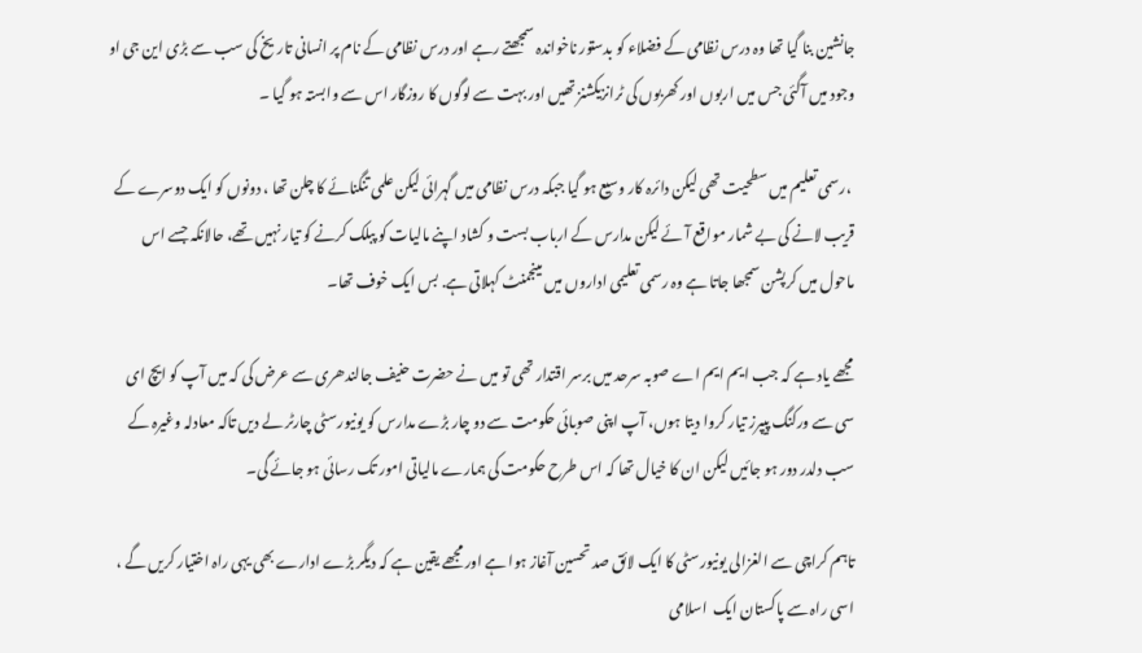جانشین بنا گیا تھا وہ درس نظامی کے فضلاء کو بدستور ناخواندہ سمجھتے رہے اور درس نظامی کے نام پر انسانی تاریخ کی سب سے بڑی این جی او وجود میں آگئی جس میں اربوں اور کھربوں کی ٹرانزیکشنز تھیں اور بہت سے لوگوں کا روزگار اس سے وابستہ ہو گیا ۔

 ،رسمی تعلیم میں سطحیت تھی لیکن دائرہ کار وسیع ہو گیا جبکہ درس نظامی میں گہرائی لیکن علمی تنگنائے کا چلن تھا ، دونوں کو ایک دوسرے کے قریب لانے کی بے شمار مواقع آئے لیکن مدارس کے ارباب بست و کشاد اپنے مالیات کو پبلک کرنے کو تیار نہیں تھے، حالانکہ جسے اس ماحول میں کرپشن سمجھا جاتا ہے وہ رسمی تعلیمی اداروں میں مینجمنٹ کہلاتی ہے. بس ایک خوف تھا۔

مجھے یاد ہے کہ جب ایم ایم اے صوبہ سرحد میں برسر اقتدار تھی تو میں نے حضرت حنیف جالندھری سے عرض کی کہ میں آپ کو ایچ ای سی سے ورکنگ پیپرز تیار کروا دیتا ہوں، آپ اپنی صوبائی حکومت سے دو چار بڑے مدارس کو یونیورسٹی چارٹر لے دیں تاکہ معادلہ وغیرہ کے سب دلدر دور ہو جائیں لیکن ان کا خیال تھا کہ اس طرح حکومت کی ہمارے مالیاتی امور تک رسائی ہو جائے گی۔

تاہم کراچی سے الغزالی یونیورسٹی کا ایک لائق صد تحسین آغاز ہوا ہے اور مجھے یقین ہے کہ دیگر بڑے ادارے بھی یہی راہ اختیار کریں گے ، اسی راہ سے پاکستان ایک  اسلامی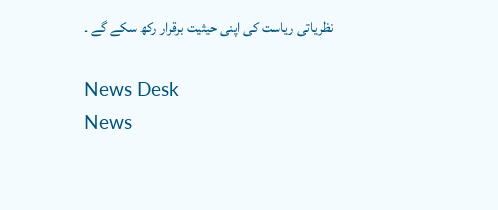نظریاتی ریاست کی اپنی حیثیت برقرار رکھ سکے گے ۔

News Desk
News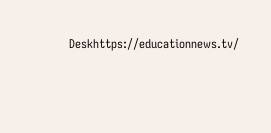Deskhttps://educationnews.tv/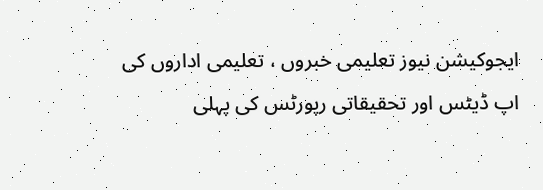ایجوکیشن نیوز تعلیمی خبروں ، تعلیمی اداروں کی اپ ڈیٹس اور تحقیقاتی رپورٹس کی پہلی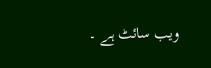ویب سائٹ ہے ۔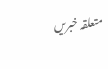متعلقہ خبریں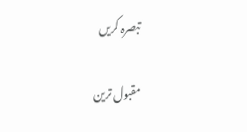تبصرہ کریں

مقبول ترین